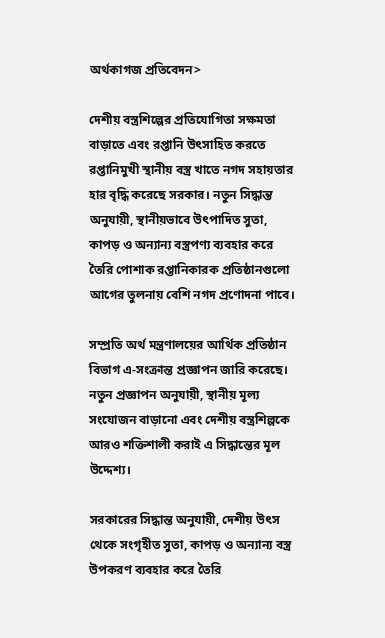অর্থকাগজ প্রতিবেদন>

দেশীয় বস্ত্রশিল্পের প্রতিযোগিতা সক্ষমতা বাড়াতে এবং রপ্তানি উৎসাহিত করতে রপ্তানিমুখী স্থানীয় বস্ত্র খাতে নগদ সহায়তার হার বৃদ্ধি করেছে সরকার। নতুন সিদ্ধান্ত অনুযায়ী, স্থানীয়ভাবে উৎপাদিত সুতা, কাপড় ও অন্যান্য বস্ত্রপণ্য ব্যবহার করে তৈরি পোশাক রপ্তানিকারক প্রতিষ্ঠানগুলো আগের তুলনায় বেশি নগদ প্রণোদনা পাবে।

সম্প্রতি অর্থ মন্ত্রণালয়ের আর্থিক প্রতিষ্ঠান বিভাগ এ-সংক্রান্ত প্রজ্ঞাপন জারি করেছে। নতুন প্রজ্ঞাপন অনুযায়ী, স্থানীয় মূল্য সংযোজন বাড়ানো এবং দেশীয় বস্ত্রশিল্পকে আরও শক্তিশালী করাই এ সিদ্ধান্তের মূল উদ্দেশ্য।

সরকারের সিদ্ধান্ত অনুযায়ী, দেশীয় উৎস থেকে সংগৃহীত সুতা, কাপড় ও অন্যান্য বস্ত্র উপকরণ ব্যবহার করে তৈরি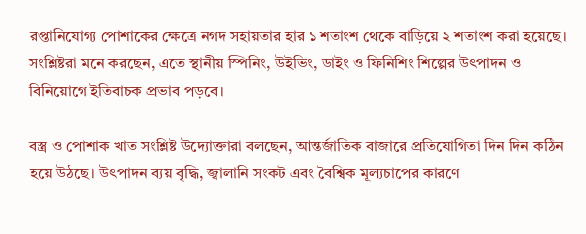রপ্তানিযোগ্য পোশাকের ক্ষেত্রে নগদ সহায়তার হার ১ শতাংশ থেকে বাড়িয়ে ২ শতাংশ করা হয়েছে। সংশ্লিষ্টরা মনে করছেন, এতে স্থানীয় স্পিনিং, উইভিং, ডাইং ও ফিনিশিং শিল্পের উৎপাদন ও বিনিয়োগে ইতিবাচক প্রভাব পড়বে।

বস্ত্র ও পোশাক খাত সংশ্লিষ্ট উদ্যোক্তারা বলছেন, আন্তর্জাতিক বাজারে প্রতিযোগিতা দিন দিন কঠিন হয়ে উঠছে। উৎপাদন ব্যয় বৃদ্ধি, জ্বালানি সংকট এবং বৈশ্বিক মূল্যচাপের কারণে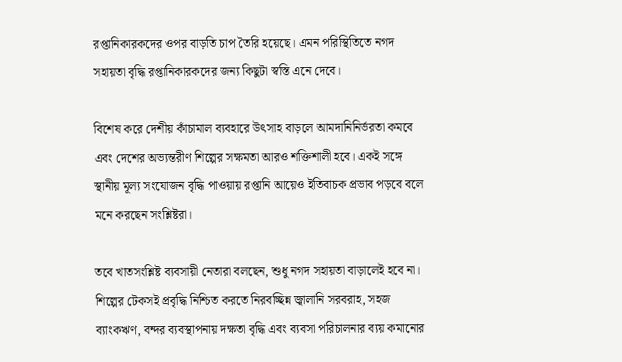রপ্তানিকারকদের ওপর বাড়তি চাপ তৈরি হয়েছে। এমন পরিস্থিতিতে নগদ সহায়তা বৃদ্ধি রপ্তানিকারকদের জন্য কিছুটা স্বস্তি এনে দেবে।

বিশেষ করে দেশীয় কাঁচামাল ব্যবহারে উৎসাহ বাড়লে আমদানিনির্ভরতা কমবে এবং দেশের অভ্যন্তরীণ শিল্পের সক্ষমতা আরও শক্তিশালী হবে। একই সঙ্গে স্থানীয় মূল্য সংযোজন বৃদ্ধি পাওয়ায় রপ্তানি আয়েও ইতিবাচক প্রভাব পড়বে বলে মনে করছেন সংশ্লিষ্টরা।

তবে খাতসংশ্লিষ্ট ব্যবসায়ী নেতারা বলছেন, শুধু নগদ সহায়তা বাড়ালেই হবে না। শিল্পের টেকসই প্রবৃদ্ধি নিশ্চিত করতে নিরবচ্ছিন্ন জ্বালানি সরবরাহ, সহজ ব্যাংকঋণ, বন্দর ব্যবস্থাপনায় দক্ষতা বৃদ্ধি এবং ব্যবসা পরিচালনার ব্যয় কমানোর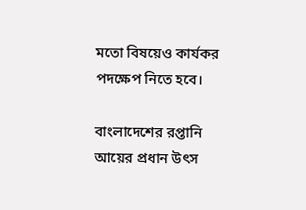মতো বিষয়েও কার্যকর পদক্ষেপ নিতে হবে।

বাংলাদেশের রপ্তানি আয়ের প্রধান উৎস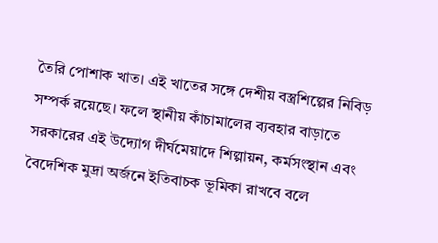তৈরি পোশাক খাত। এই খাতের সঙ্গে দেশীয় বস্ত্রশিল্পের নিবিড় সম্পর্ক রয়েছে। ফলে স্থানীয় কাঁচামালের ব্যবহার বাড়াতে সরকারের এই উদ্যোগ দীর্ঘমেয়াদে শিল্পায়ন, কর্মসংস্থান এবং বৈদেশিক মুদ্রা অর্জনে ইতিবাচক ভূমিকা রাখবে বলে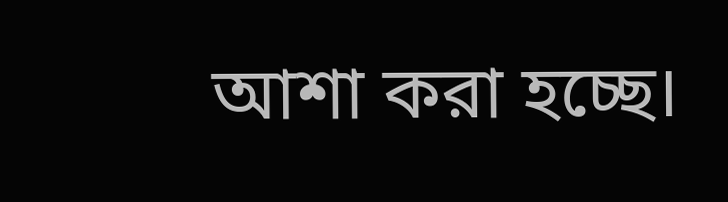আশা করা হচ্ছে।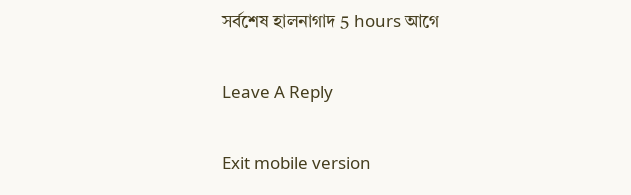সর্বশেষ হালনাগাদ 5 hours আগে

Leave A Reply

Exit mobile version